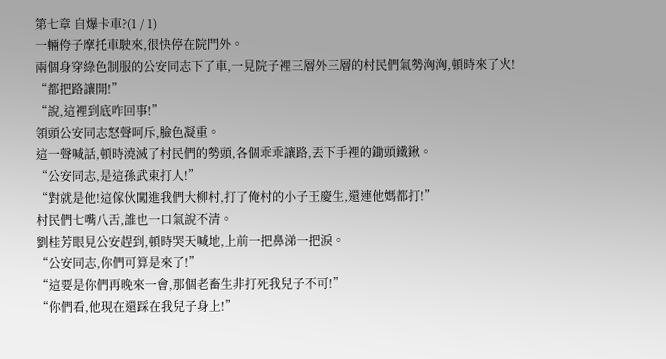第七章 自爆卡車?(1 / 1)
一輛侉子摩托車駛來,很快停在院門外。
兩個身穿綠色制服的公安同志下了車,一見院子裡三層外三層的村民們氣勢洶洶,頓時來了火!
“都把路讓開!”
“說,這裡到底咋回事!”
領頭公安同志怒聲呵斥,臉色凝重。
這一聲喊話,頓時澆滅了村民們的勢頭,各個乖乖讓路,丟下手裡的鋤頭鐵鍬。
“公安同志,是這孫武東打人!”
“對就是他!這傢伙闖進我們大柳村,打了俺村的小子王慶生,還連他媽都打!”
村民們七嘴八舌,誰也一口氣說不清。
劉桂芳眼見公安趕到,頓時哭天喊地,上前一把鼻涕一把淚。
“公安同志,你們可算是來了!”
“這要是你們再晚來一會,那個老畜生非打死我兒子不可!”
“你們看,他現在還踩在我兒子身上!”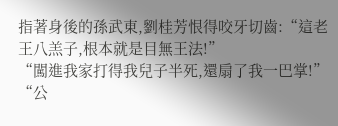指著身後的孫武東,劉桂芳恨得咬牙切齒:“這老王八羔子,根本就是目無王法!”
“闖進我家打得我兒子半死,還扇了我一巴掌!”
“公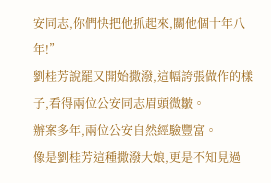安同志,你們快把他抓起來,關他個十年八年!”
劉桂芳說罷又開始撒潑,這幅誇張做作的樣子,看得兩位公安同志眉頭微皺。
辦案多年,兩位公安自然經驗豐富。
像是劉桂芳這種撒潑大娘,更是不知見過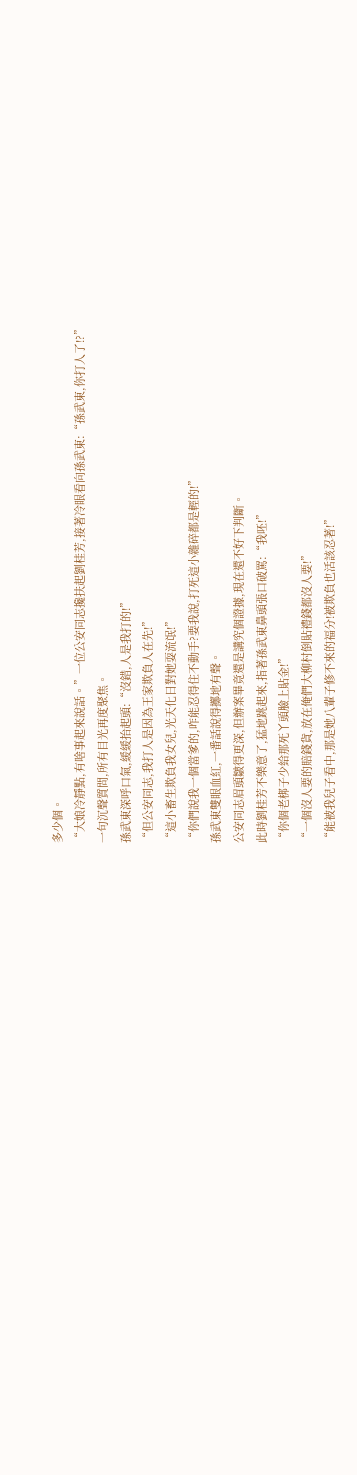多少個。
“大娘冷靜點,有啥事起來說話。”一位公安同志攙扶起劉桂芳,接著冷眼看向孫武東:“孫武東,你打人了!?”
一句沉聲質問,所有目光再度聚焦。
孫武東深呼口氣,緩緩抬起頭:“沒錯,人是我打的!”
“但公安同志,我打人是因為王家欺負人在先!”
“這小畜生欺負我女兒,光天化日對她耍流氓!”
“你們說我一個當爹的,咋能忍得住不動手?要我說,打死這小雜碎都是輕的!”
孫武東雙眼血紅,一番話說得擲地有聲。
公安同志眉頭皺得更深,但辦案畢竟還是講究個證據,現在還不好下判斷。
此時劉桂芳不樂意了,猛地跳起來,指著孫武東鼻頭張口破罵:“我呸!”
“你個老梆子少給那死丫頭臉上貼金!”
“一個沒人要的賠錢貨,放在俺們大柳村倒貼禮錢都沒人要!”
“能被我兒子看中,那是她八輩子修不來的福分!被欺負也活該忍著!”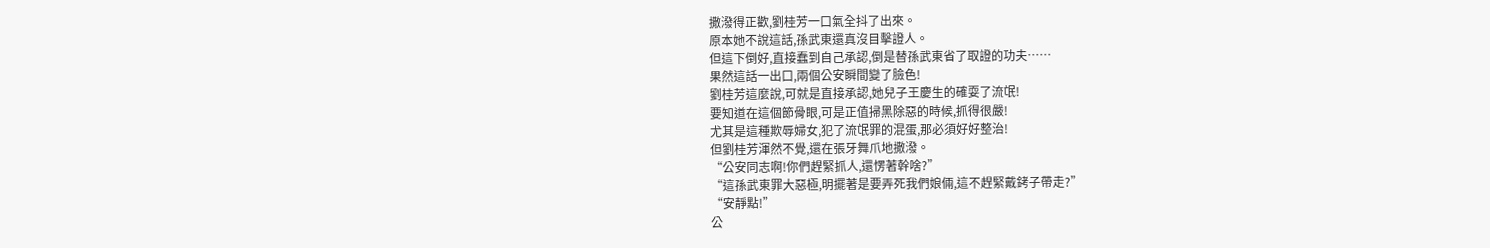撒潑得正歡,劉桂芳一口氣全抖了出來。
原本她不說這話,孫武東還真沒目擊證人。
但這下倒好,直接蠢到自己承認,倒是替孫武東省了取證的功夫……
果然這話一出口,兩個公安瞬間變了臉色!
劉桂芳這麼說,可就是直接承認,她兒子王慶生的確耍了流氓!
要知道在這個節骨眼,可是正值掃黑除惡的時候,抓得很嚴!
尤其是這種欺辱婦女,犯了流氓罪的混蛋,那必須好好整治!
但劉桂芳渾然不覺,還在張牙舞爪地撒潑。
“公安同志啊!你們趕緊抓人,還愣著幹啥?”
“這孫武東罪大惡極,明擺著是要弄死我們娘倆,這不趕緊戴銬子帶走?”
“安靜點!”
公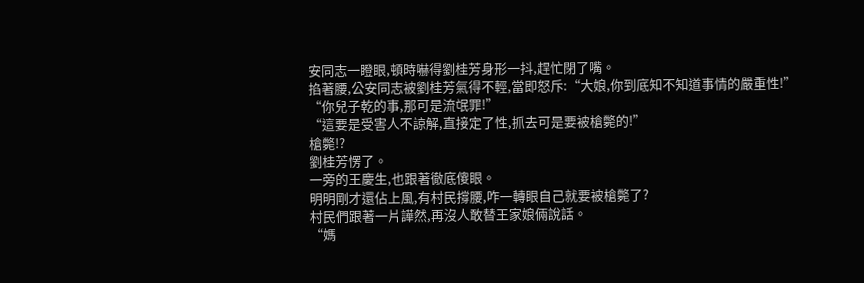安同志一瞪眼,頓時嚇得劉桂芳身形一抖,趕忙閉了嘴。
掐著腰,公安同志被劉桂芳氣得不輕,當即怒斥:“大娘,你到底知不知道事情的嚴重性!”
“你兒子乾的事,那可是流氓罪!”
“這要是受害人不諒解,直接定了性,抓去可是要被槍斃的!”
槍斃!?
劉桂芳愣了。
一旁的王慶生,也跟著徹底傻眼。
明明剛才還佔上風,有村民撐腰,咋一轉眼自己就要被槍斃了?
村民們跟著一片譁然,再沒人敢替王家娘倆說話。
“媽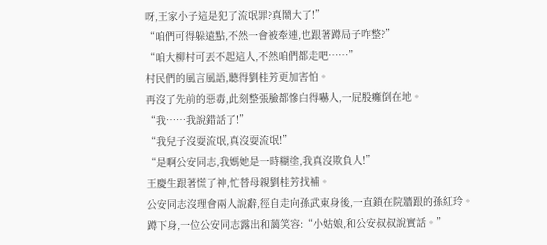呀,王家小子這是犯了流氓罪?真鬧大了!”
“咱們可得躲遠點,不然一會被牽連,也跟著蹲局子咋整?”
“咱大柳村可丟不起這人,不然咱們都走吧……”
村民們的風言風語,聽得劉桂芳更加害怕。
再沒了先前的惡毒,此刻整張臉都慘白得嚇人,一屁股癱倒在地。
“我……我說錯話了!”
“我兒子沒耍流氓,真沒耍流氓!”
“是啊公安同志,我媽她是一時糊塗,我真沒欺負人!”
王慶生跟著慌了神,忙替母親劉桂芳找補。
公安同志沒理會兩人說辭,徑自走向孫武東身後,一直鎖在院牆跟的孫紅玲。
蹲下身,一位公安同志露出和藹笑容:“小姑娘,和公安叔叔說實話。”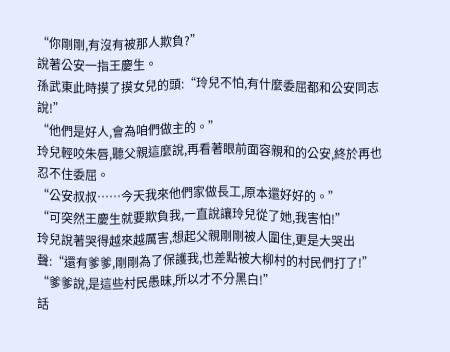“你剛剛,有沒有被那人欺負?”
說著公安一指王慶生。
孫武東此時摸了摸女兒的頭:“玲兒不怕,有什麼委屈都和公安同志說!”
“他們是好人,會為咱們做主的。”
玲兒輕咬朱唇,聽父親這麼說,再看著眼前面容親和的公安,終於再也忍不住委屈。
“公安叔叔……今天我來他們家做長工,原本還好好的。”
“可突然王慶生就要欺負我,一直說讓玲兒從了她,我害怕!”
玲兒說著哭得越來越厲害,想起父親剛剛被人圍住,更是大哭出聲:“還有爹爹,剛剛為了保護我,也差點被大柳村的村民們打了!”
“爹爹說,是這些村民愚昧,所以才不分黑白!”
話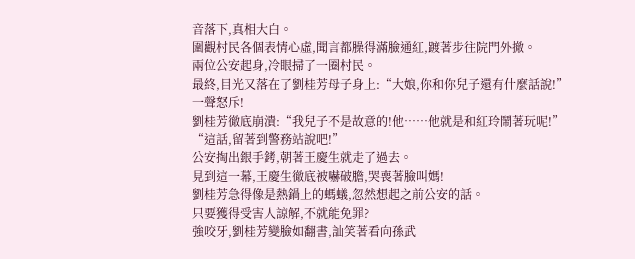音落下,真相大白。
圍觀村民各個表情心虛,聞言都臊得滿臉通紅,踱著步往院門外撤。
兩位公安起身,冷眼掃了一圈村民。
最終,目光又落在了劉桂芳母子身上:“大娘,你和你兒子還有什麼話說!”
一聲怒斥!
劉桂芳徹底崩潰:“我兒子不是故意的!他……他就是和紅玲鬧著玩呢!”
“這話,留著到警務站說吧!”
公安掏出銀手銬,朝著王慶生就走了過去。
見到這一幕,王慶生徹底被嚇破膽,哭喪著臉叫媽!
劉桂芳急得像是熱鍋上的螞蟻,忽然想起之前公安的話。
只要獲得受害人諒解,不就能免罪?
強咬牙,劉桂芳變臉如翻書,訕笑著看向孫武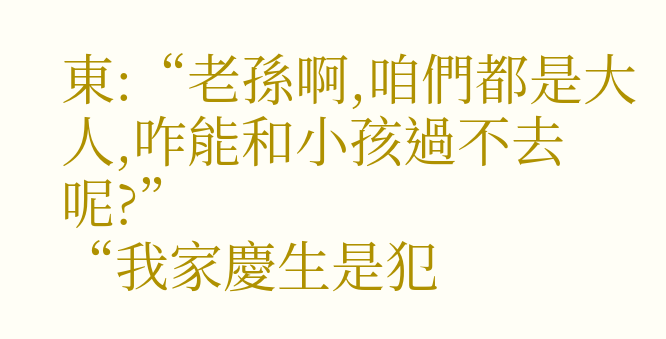東:“老孫啊,咱們都是大人,咋能和小孩過不去呢?”
“我家慶生是犯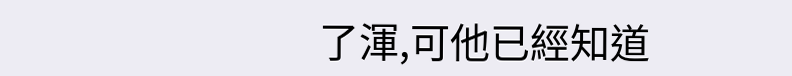了渾,可他已經知道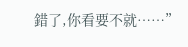錯了,你看要不就……”